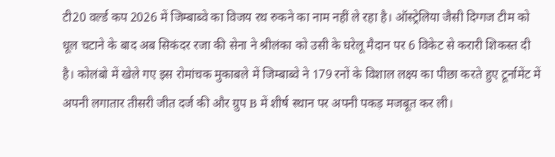टी20 वर्ल्ड कप 2026 में जिम्बाब्वे का विजय रथ रुकने का नाम नहीं ले रहा है। ऑस्ट्रेलिया जैसी दिग्गज टीम को धूल चटाने के बाद अब सिकंदर रजा की सेना ने श्रीलंका को उसी के घरेलू मैदान पर 6 विकेट से करारी शिकस्त दी है। कोलंबो में खेले गए इस रोमांचक मुकाबले में जिम्बाब्वे ने 179 रनों के विशाल लक्ष्य का पीछा करते हुए टूर्नामेंट में अपनी लगातार तीसरी जीत दर्ज की और ग्रुप B में शीर्ष स्थान पर अपनी पकड़ मजबूत कर ली।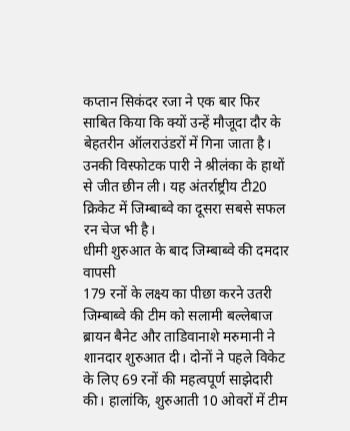कप्तान सिकंदर रजा ने एक बार फिर साबित किया कि क्यों उन्हें मौजूदा दौर के बेहतरीन ऑलराउंडरों में गिना जाता है। उनकी विस्फोटक पारी ने श्रीलंका के हाथों से जीत छीन ली। यह अंतर्राष्ट्रीय टी20 क्रिकेट में जिम्बाब्वे का दूसरा सबसे सफल रन चेज भी है।
धीमी शुरुआत के बाद जिम्बाब्वे की दमदार वापसी
179 रनों के लक्ष्य का पीछा करने उतरी जिम्बाब्वे की टीम को सलामी बल्लेबाज ब्रायन बैनेट और ताडिवानाशे मरुमानी ने शानदार शुरुआत दी। दोनों ने पहले विकेट के लिए 69 रनों की महत्वपूर्ण साझेदारी की। हालांकि, शुरुआती 10 ओवरों में टीम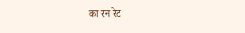का रन रेट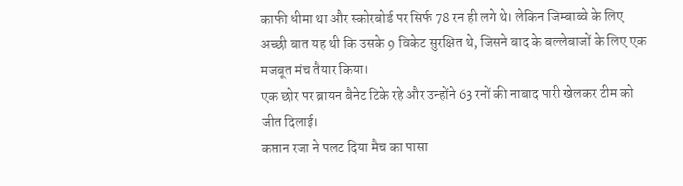काफी धीमा था और स्कोरबोर्ड पर सिर्फ 78 रन ही लगे थे। लेकिन जिम्बाब्वे के लिए अच्छी बात यह थी कि उसके 9 विकेट सुरक्षित थे, जिसने बाद के बल्लेबाजों के लिए एक मजबूत मंच तैयार किया।
एक छोर पर ब्रायन बैनेट टिके रहे और उन्होंने 63 रनों की नाबाद पारी खेलकर टीम को जीत दिलाई।
कप्तान रजा ने पलट दिया मैच का पासा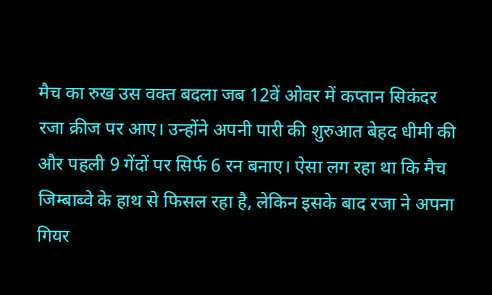मैच का रुख उस वक्त बदला जब 12वें ओवर में कप्तान सिकंदर रजा क्रीज पर आए। उन्होंने अपनी पारी की शुरुआत बेहद धीमी की और पहली 9 गेंदों पर सिर्फ 6 रन बनाए। ऐसा लग रहा था कि मैच जिम्बाब्वे के हाथ से फिसल रहा है, लेकिन इसके बाद रजा ने अपना गियर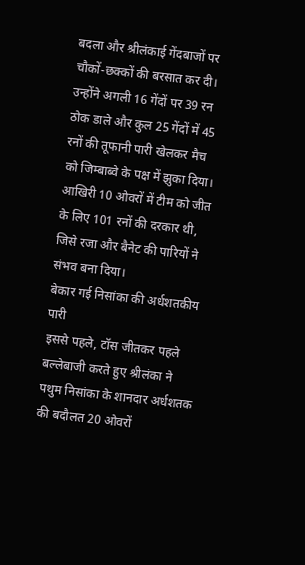बदला और श्रीलंकाई गेंदबाजों पर चौकों-छक्कों की बरसात कर दी।
उन्होंने अगली 16 गेंदों पर 39 रन ठोक डाले और कुल 25 गेंदों में 45 रनों की तूफानी पारी खेलकर मैच को जिम्बाब्वे के पक्ष में झुका दिया। आखिरी 10 ओवरों में टीम को जीत के लिए 101 रनों की दरकार थी, जिसे रजा और बैनेट की पारियों ने संभव बना दिया।
बेकार गई निसांका की अर्धशतकीय पारी
इससे पहले, टॉस जीतकर पहले बल्लेबाजी करते हुए श्रीलंका ने पथुम निसांका के शानदार अर्धशतक की बदौलत 20 ओवरों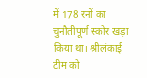में 178 रनों का चुनौतीपूर्ण स्कोर खड़ा किया था। श्रीलंकाई टीम को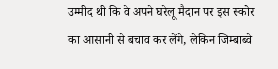उम्मीद थी कि वे अपने घरेलू मैदान पर इस स्कोर का आसानी से बचाव कर लेंगे, लेकिन जिम्बाब्वे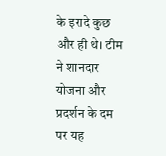के इरादे कुछ और ही थे। टीम ने शानदार योजना और प्रदर्शन के दम पर यह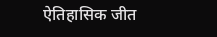ऐतिहासिक जीत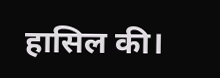हासिल की।